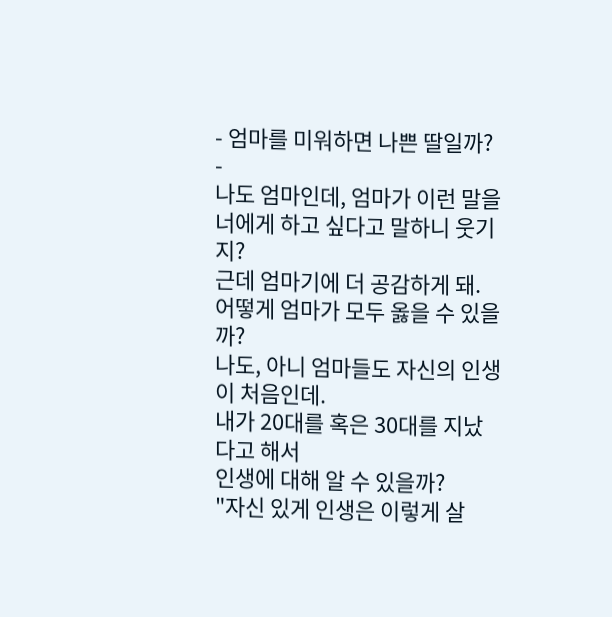- 엄마를 미워하면 나쁜 딸일까? -
나도 엄마인데, 엄마가 이런 말을 너에게 하고 싶다고 말하니 웃기지?
근데 엄마기에 더 공감하게 돼.
어떻게 엄마가 모두 옳을 수 있을까?
나도, 아니 엄마들도 자신의 인생이 처음인데.
내가 20대를 혹은 30대를 지났다고 해서
인생에 대해 알 수 있을까?
"자신 있게 인생은 이렇게 살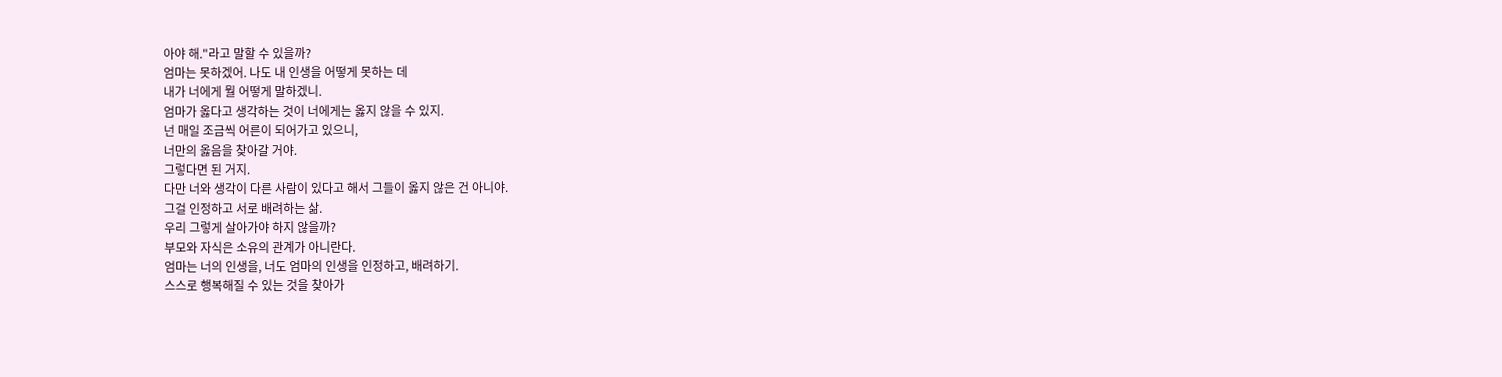아야 해."라고 말할 수 있을까?
엄마는 못하겠어. 나도 내 인생을 어떻게 못하는 데
내가 너에게 뭘 어떻게 말하겠니.
엄마가 옳다고 생각하는 것이 너에게는 옳지 않을 수 있지.
넌 매일 조금씩 어른이 되어가고 있으니,
너만의 옳음을 찾아갈 거야.
그렇다면 된 거지.
다만 너와 생각이 다른 사람이 있다고 해서 그들이 옳지 않은 건 아니야.
그걸 인정하고 서로 배려하는 삶.
우리 그렇게 살아가야 하지 않을까?
부모와 자식은 소유의 관계가 아니란다.
엄마는 너의 인생을, 너도 엄마의 인생을 인정하고, 배려하기.
스스로 행복해질 수 있는 것을 찾아가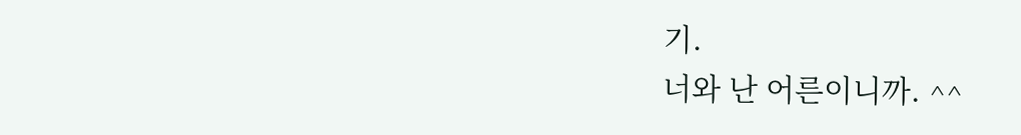기.
너와 난 어른이니까. ^^